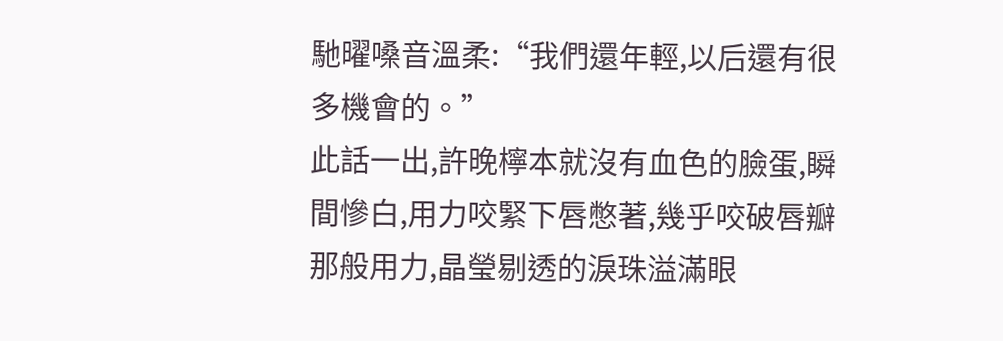馳曜嗓音溫柔:“我們還年輕,以后還有很多機會的。”
此話一出,許晚檸本就沒有血色的臉蛋,瞬間慘白,用力咬緊下唇憋著,幾乎咬破唇瓣那般用力,晶瑩剔透的淚珠溢滿眼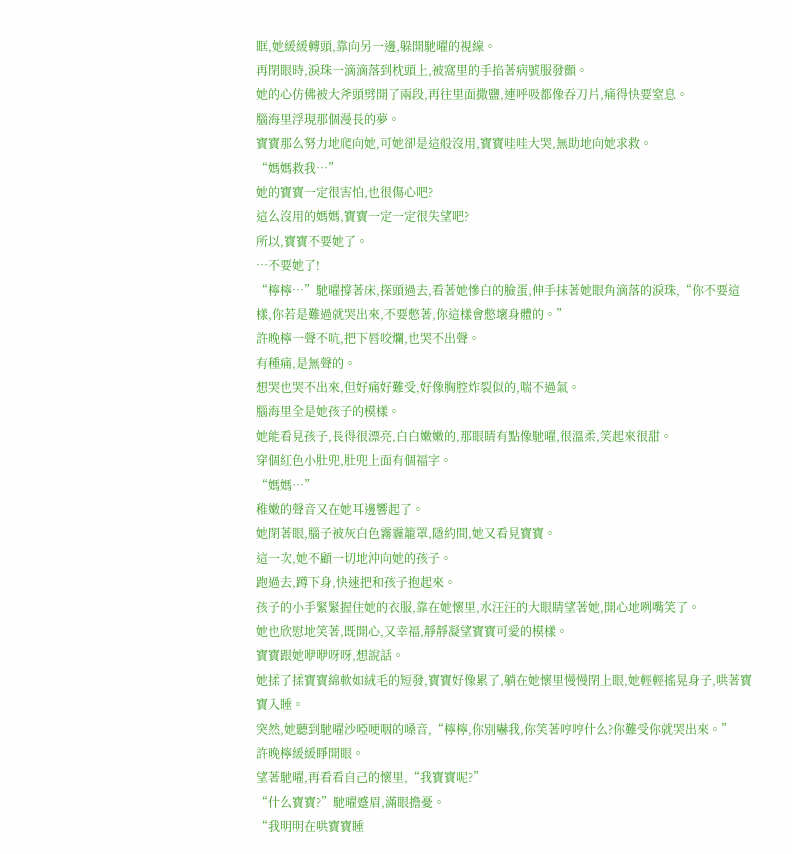眶,她緩緩轉頭,靠向另一邊,躲開馳曜的視線。
再閉眼時,淚珠一滴滴落到枕頭上,被窩里的手掐著病號服發顫。
她的心仿佛被大斧頭劈開了兩段,再往里面撒鹽,連呼吸都像吞刀片,痛得快要窒息。
腦海里浮現那個漫長的夢。
寶寶那么努力地爬向她,可她卻是這般沒用,寶寶哇哇大哭,無助地向她求救。
“媽媽救我…”
她的寶寶一定很害怕,也很傷心吧?
這么沒用的媽媽,寶寶一定一定很失望吧?
所以,寶寶不要她了。
…不要她了!
“檸檸…”馳曜撐著床,探頭過去,看著她慘白的臉蛋,伸手抹著她眼角滴落的淚珠,“你不要這樣,你若是難過就哭出來,不要憋著,你這樣會憋壞身體的。”
許晚檸一聲不吭,把下唇咬爛,也哭不出聲。
有種痛,是無聲的。
想哭也哭不出來,但好痛好難受,好像胸腔炸裂似的,喘不過氣。
腦海里全是她孩子的模樣。
她能看見孩子,長得很漂亮,白白嫩嫩的,那眼睛有點像馳曜,很溫柔,笑起來很甜。
穿個紅色小肚兜,肚兜上面有個福字。
“媽媽…”
稚嫩的聲音又在她耳邊響起了。
她閉著眼,腦子被灰白色霧霾籠罩,隱約間,她又看見寶寶。
這一次,她不顧一切地沖向她的孩子。
跑過去,蹲下身,快速把和孩子抱起來。
孩子的小手緊緊握住她的衣服,靠在她懷里,水汪汪的大眼睛望著她,開心地咧嘴笑了。
她也欣慰地笑著,既開心,又幸福,靜靜凝望寶寶可愛的模樣。
寶寶跟她咿咿呀呀,想說話。
她揉了揉寶寶綿軟如絨毛的短發,寶寶好像累了,躺在她懷里慢慢閉上眼,她輕輕搖晃身子,哄著寶寶入睡。
突然,她聽到馳曜沙啞哽咽的嗓音,“檸檸,你別嚇我,你笑著哼哼什么?你難受你就哭出來。”
許晚檸緩緩睜開眼。
望著馳曜,再看看自己的懷里,“我寶寶呢?”
“什么寶寶?”馳曜蹙眉,滿眼擔憂。
“我明明在哄寶寶睡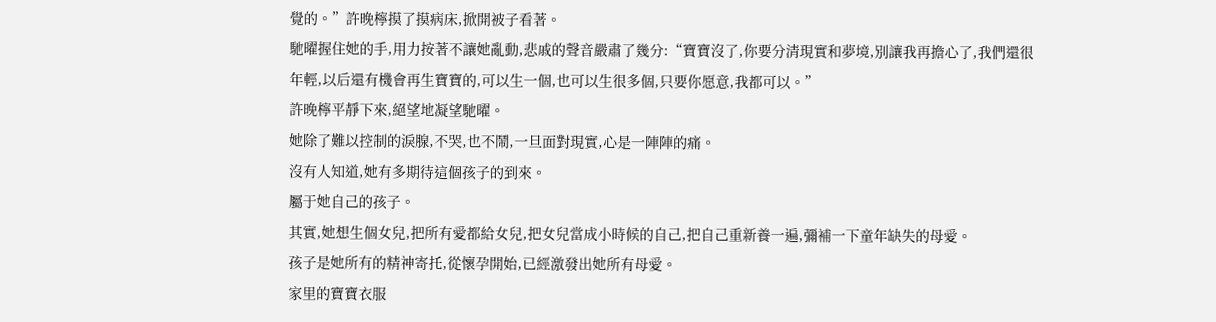覺的。”許晚檸摸了摸病床,掀開被子看著。
馳曜握住她的手,用力按著不讓她亂動,悲戚的聲音嚴肅了幾分:“寶寶沒了,你要分清現實和夢境,別讓我再擔心了,我們還很年輕,以后還有機會再生寶寶的,可以生一個,也可以生很多個,只要你愿意,我都可以。”
許晚檸平靜下來,絕望地凝望馳曜。
她除了難以控制的淚腺,不哭,也不鬧,一旦面對現實,心是一陣陣的痛。
沒有人知道,她有多期待這個孩子的到來。
屬于她自己的孩子。
其實,她想生個女兒,把所有愛都給女兒,把女兒當成小時候的自己,把自己重新養一遍,彌補一下童年缺失的母愛。
孩子是她所有的精神寄托,從懷孕開始,已經激發出她所有母愛。
家里的寶寶衣服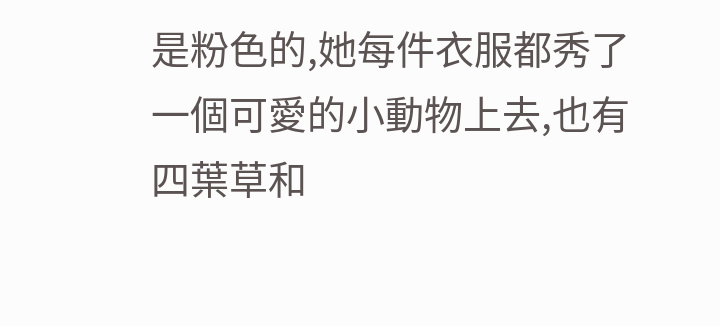是粉色的,她每件衣服都秀了一個可愛的小動物上去,也有四葉草和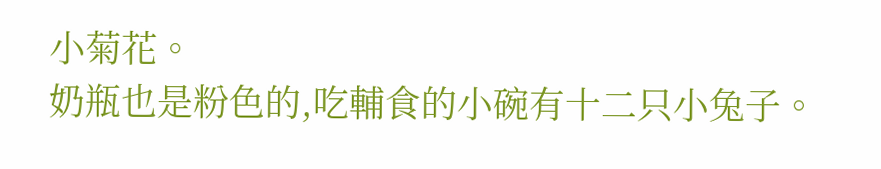小菊花。
奶瓶也是粉色的,吃輔食的小碗有十二只小兔子。